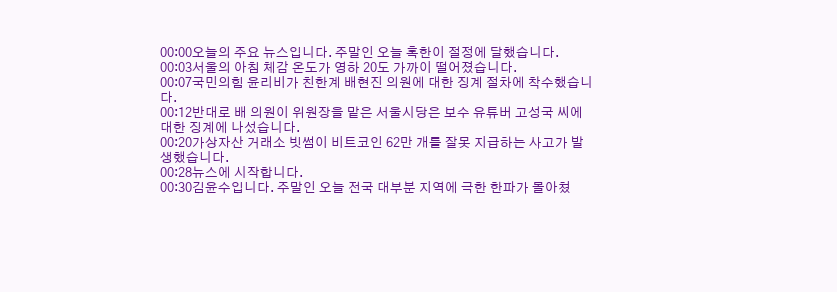00:00오늘의 주요 뉴스입니다. 주말인 오늘 혹한이 절정에 달했습니다.
00:03서울의 아침 체감 온도가 영하 20도 가까이 떨어졌습니다.
00:07국민의힘 윤리비가 친한계 배현진 의원에 대한 징계 절차에 착수했습니다.
00:12반대로 배 의원이 위원장을 맡은 서울시당은 보수 유튜버 고성국 씨에 대한 징계에 나섰습니다.
00:20가상자산 거래소 빗썸이 비트코인 62만 개를 잘못 지급하는 사고가 발생했습니다.
00:28뉴스에 시작합니다.
00:30김윤수입니다. 주말인 오늘 전국 대부분 지역에 극한 한파가 몰아쳤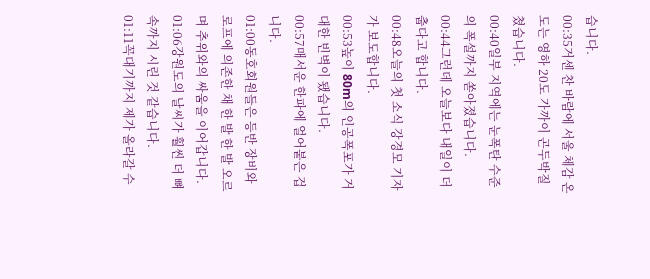습니다.
00:35거센 찬 바람에 서울 체감 온도는 영하 20도 가까이 곤두박질 쳤습니다.
00:40일부 지역에는 눈폭탄 수준의 폭설까지 쏟아졌습니다.
00:44그런데 오늘보다 내일이 더 춥다고 합니다.
00:48오늘의 첫 소식 강경모 기자가 보도합니다.
00:53높이 80m의 인공폭포가 거대한 빈벽이 됐습니다.
00:57매서운 한파에 얼어붙은 겁니다.
01:00동호회원들은 등반 장비와 로프에 의존한 채 한 발 한 발 오르며 추위와의 싸움을 이어갑니다.
01:06강원도의 날씨가 훨씬 더 뼈속까지 시린 것 같습니다.
01:11꼭대기까지 제가 올라갈 수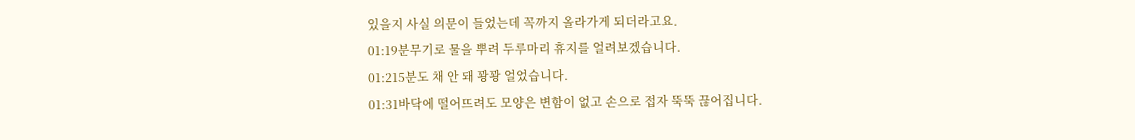있을지 사실 의문이 들었는데 꼭까지 올라가게 되더라고요.
01:19분무기로 물을 뿌려 두루마리 휴지를 얼려보겠습니다.
01:215분도 채 안 돼 꽝꽝 얼었습니다.
01:31바닥에 떨어뜨려도 모양은 변함이 없고 손으로 접자 뚝뚝 끊어집니다.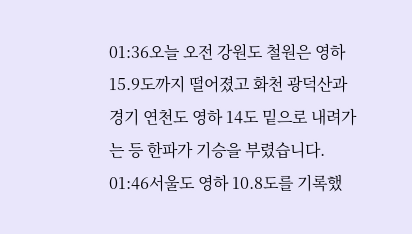01:36오늘 오전 강원도 철원은 영하 15.9도까지 떨어졌고 화천 광덕산과 경기 연천도 영하 14도 밑으로 내려가는 등 한파가 기승을 부렸습니다.
01:46서울도 영하 10.8도를 기록했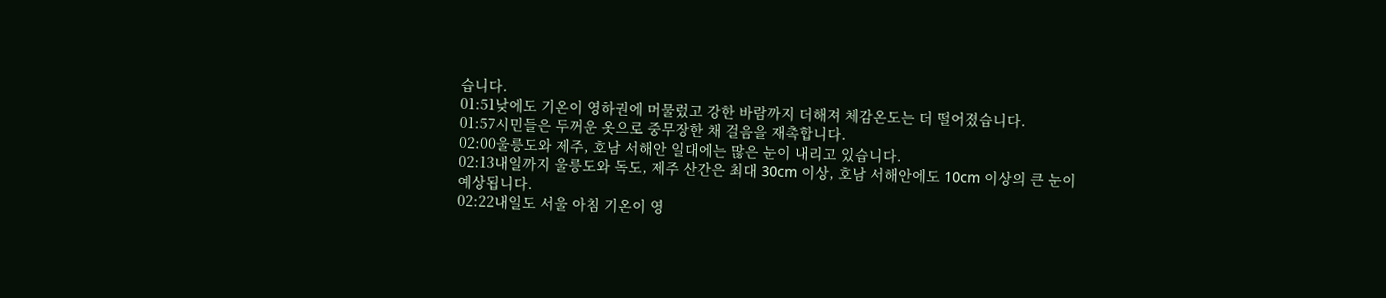습니다.
01:51낮에도 기온이 영하권에 머물렀고 강한 바람까지 더해져 체감온도는 더 떨어졌습니다.
01:57시민들은 두꺼운 옷으로 중무장한 채 걸음을 재촉합니다.
02:00울릉도와 제주, 호남 서해안 일대에는 많은 눈이 내리고 있습니다.
02:13내일까지 울릉도와 독도, 제주 산간은 최대 30cm 이상, 호남 서해안에도 10cm 이상의 큰 눈이 예상됩니다.
02:22내일도 서울 아침 기온이 영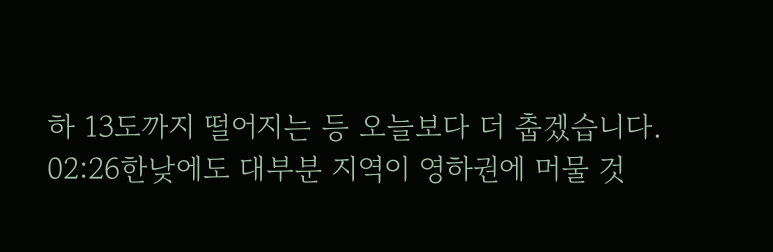하 13도까지 떨어지는 등 오늘보다 더 춥겠습니다.
02:26한낮에도 대부분 지역이 영하권에 머물 것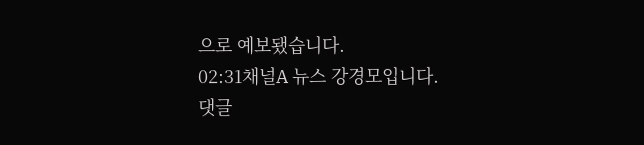으로 예보됐습니다.
02:31채널A 뉴스 강경모입니다.
댓글